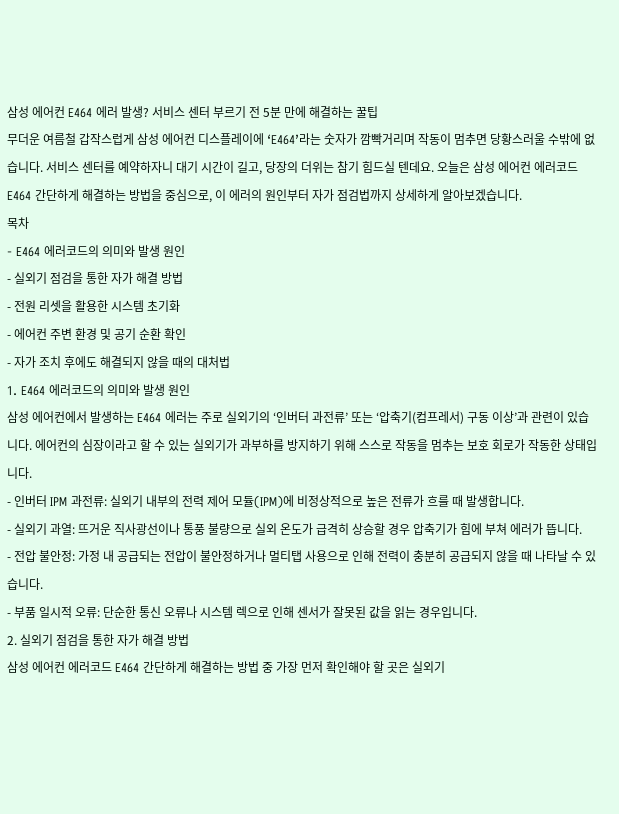삼성 에어컨 E464 에러 발생? 서비스 센터 부르기 전 5분 만에 해결하는 꿀팁
무더운 여름철 갑작스럽게 삼성 에어컨 디스플레이에 ‘E464’라는 숫자가 깜빡거리며 작동이 멈추면 당황스러울 수밖에 없습니다. 서비스 센터를 예약하자니 대기 시간이 길고, 당장의 더위는 참기 힘드실 텐데요. 오늘은 삼성 에어컨 에러코드 E464 간단하게 해결하는 방법을 중심으로, 이 에러의 원인부터 자가 점검법까지 상세하게 알아보겠습니다.
목차
- E464 에러코드의 의미와 발생 원인
- 실외기 점검을 통한 자가 해결 방법
- 전원 리셋을 활용한 시스템 초기화
- 에어컨 주변 환경 및 공기 순환 확인
- 자가 조치 후에도 해결되지 않을 때의 대처법
1. E464 에러코드의 의미와 발생 원인
삼성 에어컨에서 발생하는 E464 에러는 주로 실외기의 ‘인버터 과전류’ 또는 ‘압축기(컴프레서) 구동 이상’과 관련이 있습니다. 에어컨의 심장이라고 할 수 있는 실외기가 과부하를 방지하기 위해 스스로 작동을 멈추는 보호 회로가 작동한 상태입니다.
- 인버터 IPM 과전류: 실외기 내부의 전력 제어 모듈(IPM)에 비정상적으로 높은 전류가 흐를 때 발생합니다.
- 실외기 과열: 뜨거운 직사광선이나 통풍 불량으로 실외 온도가 급격히 상승할 경우 압축기가 힘에 부쳐 에러가 뜹니다.
- 전압 불안정: 가정 내 공급되는 전압이 불안정하거나 멀티탭 사용으로 인해 전력이 충분히 공급되지 않을 때 나타날 수 있습니다.
- 부품 일시적 오류: 단순한 통신 오류나 시스템 렉으로 인해 센서가 잘못된 값을 읽는 경우입니다.
2. 실외기 점검을 통한 자가 해결 방법
삼성 에어컨 에러코드 E464 간단하게 해결하는 방법 중 가장 먼저 확인해야 할 곳은 실외기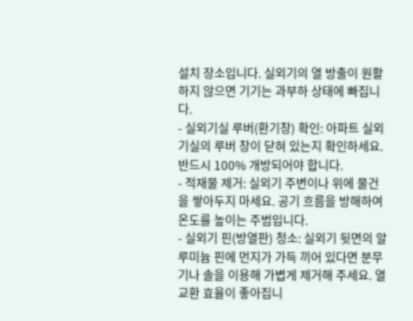설치 장소입니다. 실외기의 열 방출이 원활하지 않으면 기기는 과부하 상태에 빠집니다.
- 실외기실 루버(환기창) 확인: 아파트 실외기실의 루버 창이 닫혀 있는지 확인하세요. 반드시 100% 개방되어야 합니다.
- 적재물 제거: 실외기 주변이나 위에 물건을 쌓아두지 마세요. 공기 흐름을 방해하여 온도를 높이는 주범입니다.
- 실외기 핀(방열판) 청소: 실외기 뒷면의 알루미늄 핀에 먼지가 가득 끼어 있다면 분무기나 솔을 이용해 가볍게 제거해 주세요. 열 교환 효율이 좋아집니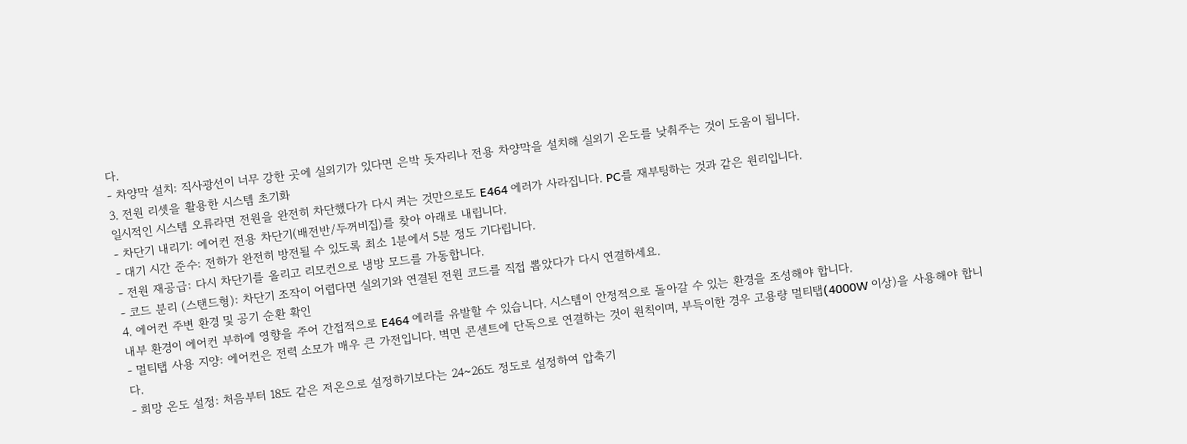다.
- 차양막 설치: 직사광선이 너무 강한 곳에 실외기가 있다면 은박 돗자리나 전용 차양막을 설치해 실외기 온도를 낮춰주는 것이 도움이 됩니다.
3. 전원 리셋을 활용한 시스템 초기화
일시적인 시스템 오류라면 전원을 완전히 차단했다가 다시 켜는 것만으로도 E464 에러가 사라집니다. PC를 재부팅하는 것과 같은 원리입니다.
- 차단기 내리기: 에어컨 전용 차단기(배전반/두꺼비집)를 찾아 아래로 내립니다.
- 대기 시간 준수: 전하가 완전히 방전될 수 있도록 최소 1분에서 5분 정도 기다립니다.
- 전원 재공급: 다시 차단기를 올리고 리모컨으로 냉방 모드를 가동합니다.
- 코드 분리 (스탠드형): 차단기 조작이 어렵다면 실외기와 연결된 전원 코드를 직접 뽑았다가 다시 연결하세요.
4. 에어컨 주변 환경 및 공기 순환 확인
내부 환경이 에어컨 부하에 영향을 주어 간접적으로 E464 에러를 유발할 수 있습니다. 시스템이 안정적으로 돌아갈 수 있는 환경을 조성해야 합니다.
- 멀티탭 사용 지양: 에어컨은 전력 소모가 매우 큰 가전입니다. 벽면 콘센트에 단독으로 연결하는 것이 원칙이며, 부득이한 경우 고용량 멀티탭(4000W 이상)을 사용해야 합니다.
- 희망 온도 설정: 처음부터 18도 같은 저온으로 설정하기보다는 24~26도 정도로 설정하여 압축기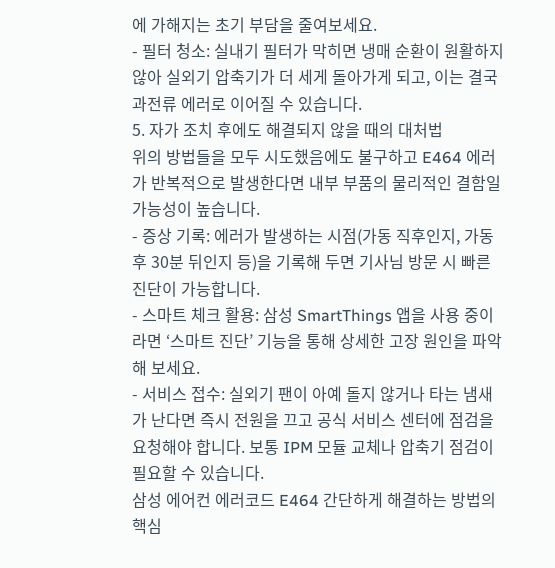에 가해지는 초기 부담을 줄여보세요.
- 필터 청소: 실내기 필터가 막히면 냉매 순환이 원활하지 않아 실외기 압축기가 더 세게 돌아가게 되고, 이는 결국 과전류 에러로 이어질 수 있습니다.
5. 자가 조치 후에도 해결되지 않을 때의 대처법
위의 방법들을 모두 시도했음에도 불구하고 E464 에러가 반복적으로 발생한다면 내부 부품의 물리적인 결함일 가능성이 높습니다.
- 증상 기록: 에러가 발생하는 시점(가동 직후인지, 가동 후 30분 뒤인지 등)을 기록해 두면 기사님 방문 시 빠른 진단이 가능합니다.
- 스마트 체크 활용: 삼성 SmartThings 앱을 사용 중이라면 ‘스마트 진단’ 기능을 통해 상세한 고장 원인을 파악해 보세요.
- 서비스 접수: 실외기 팬이 아예 돌지 않거나 타는 냄새가 난다면 즉시 전원을 끄고 공식 서비스 센터에 점검을 요청해야 합니다. 보통 IPM 모듈 교체나 압축기 점검이 필요할 수 있습니다.
삼성 에어컨 에러코드 E464 간단하게 해결하는 방법의 핵심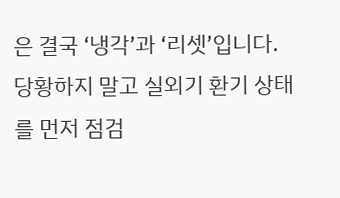은 결국 ‘냉각’과 ‘리셋’입니다. 당황하지 말고 실외기 환기 상태를 먼저 점검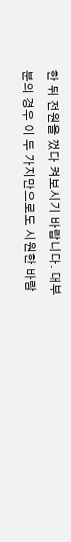한 뒤 전원을 껐다 켜보시기 바랍니다. 대부분의 경우 이 두 가지만으로도 시원한 바람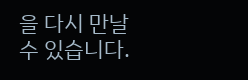을 다시 만날 수 있습니다.